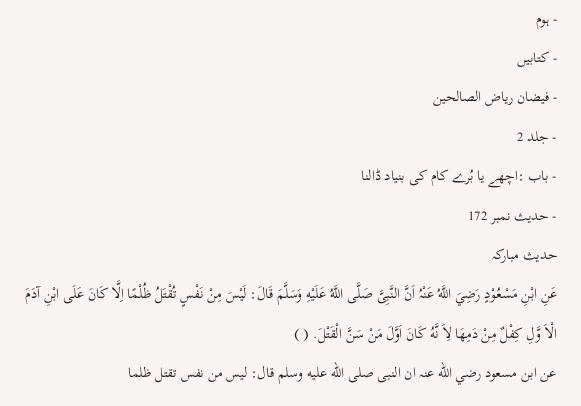- ہوم
- کتابیں
- فیضان ریاض الصالحین
- جلد 2
- باب :اچھے یا بُرے کام کی بنیاد ڈالنا
- حدیث نمبر 172
حدیث مبارکہ
عَنِ ابْنِ مَسْعُوْدٍ رَضِيَ اللَّهُ عَنْہُ اَنَّ النَّبِیَّ صَلَّى اللَّهُ عَلَيْهِ وَسَلَّمَ قَالَ: لَیْسَ مِنْ نَفْسٍ تُقْتَلُ ظُلْمًا اِلَّا کَانَ عَلَى ابْنِ آدَمَ الْاَ وَّلِ كِفْلٌ مِنْ دَمِهَا لِاَ نَّهُ كَانَ اَوَّلَ مَنْ سَنَّ الْقَتْلَ. ( )
عن ابن مسعود رضي الله عنہ ان النبی صلى الله عليه وسلم قال: لیس من نفس تقتل ظلما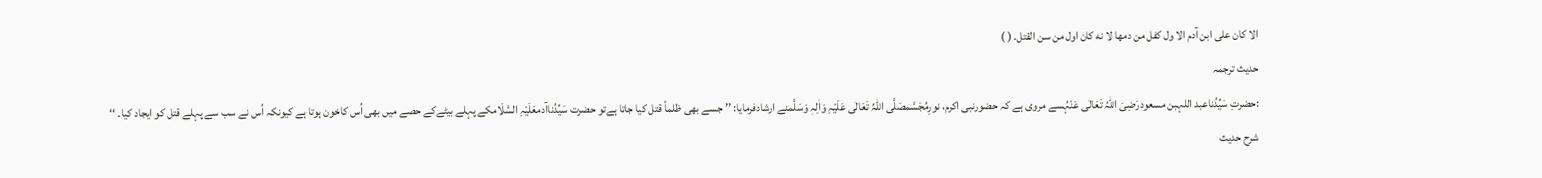الا کان على ابن آدم الا ول كفل من دمها لا نه كان اول من سن القتل. ( )
حدیث ترجمہ
:حضرتِ سَیِّدُناعبد اللہبن مسعودرَضِیَ اللہُ تَعَالٰی عَنْہُسے مروی ہے کہ حضورنبی اکرم، نورِمُجَسَّمصَلَّی اللہُ تَعَالٰی عَلَیْہِ وَاٰلِہٖ وَسَلَّمنے ارشادفرمایا: ’’ جسے بھی ظلماً قتل کیا جاتا ہےتو حضرت سَیِّدُناآدمعَلَیْہِ السَّلَامکے پہلے بیٹےکے حصے میں بھی اُس کاخون ہوتا ہے کیونکہ اُس نے سب سے پہلے قتل کو ایجاد کیا۔ ‘‘
شرح حدیث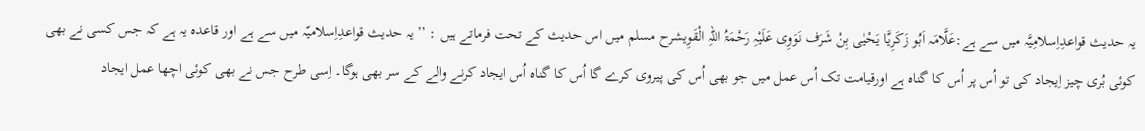یہ حدیث قواعدِاِسلامِیَّہ میں سے ہے:عَلَّامَہ اَبُو زَکَرِیَّا یَحْیٰی بِنْ شَرَف نَوَوِی عَلَیْہِ رَحْمَۃُ اللہِ الْقَوِیشرح مسلم میں اس حدیث کے تحت فرماتے ہیں : ’’ یہ حدیث قواعدِاِسلامیّہ میں سے ہے اور قاعدہ یہ ہے کہ جس کسی نے بھی کوئی بُری چیز اِیجاد کی تو اُس پر اُس کا گناہ ہے اورقیامت تک اُس عمل میں جو بھی اُس کی پیروی کرے گا اُس کا گناہ اُس ایجاد کرنے والے کے سر بھی ہوگا۔ اِسی طرح جس نے بھی کوئی اچھا عمل ایجاد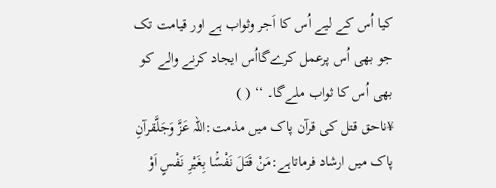کیا اُس کے لیے اُس کا اَجر وثواب ہے اور قیامت تک جو بھی اُس پرعمل کرےگااُس ایجاد کرنے والے کو بھی اُس کا ثواب ملےگا۔ ‘‘ ( )
¥ناحق قتل کی قرآن پاک میں مذمت:اللہ عَزَّ وَجَلَّقرآنِ پاک میں ارشاد فرماتاہے:مَنْ قَتَلَ نَفْسًۢا بِغَیْرِ نَفْسٍ اَوْ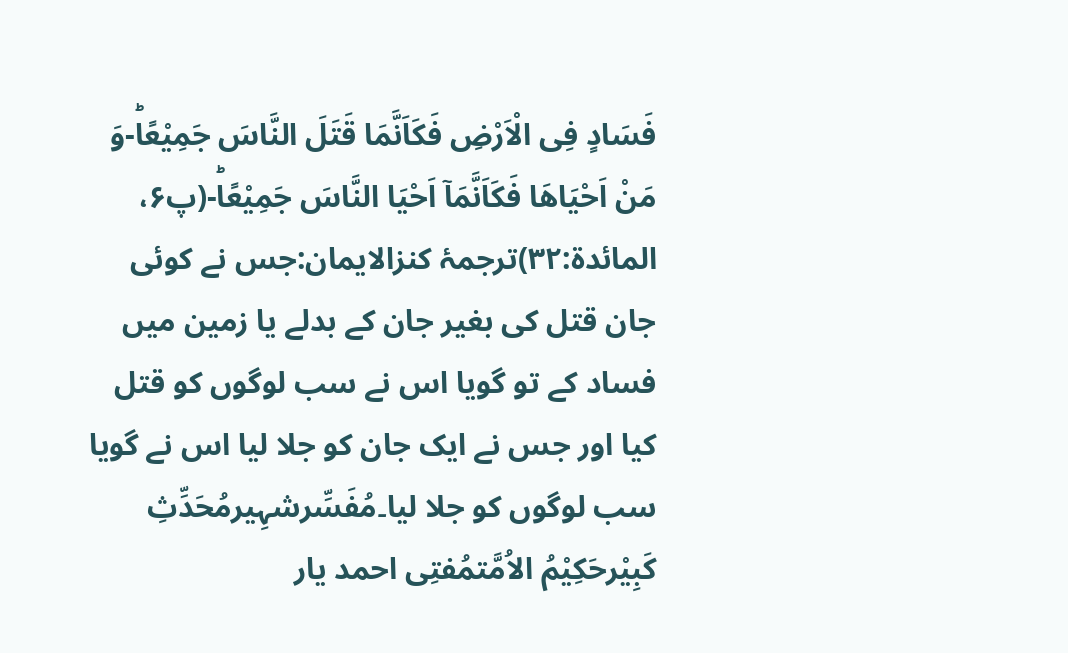فَسَادٍ فِی الْاَرْضِ فَكَاَنَّمَا قَتَلَ النَّاسَ جَمِیْعًاؕ-وَ مَنْ اَحْیَاهَا فَكَاَنَّمَاۤ اَحْیَا النَّاسَ جَمِیْعًاؕ-(پ۶، المائدۃ:۳۲)ترجمۂ کنزالایمان:جس نے کوئی جان قتل کی بغیر جان کے بدلے یا زمین میں فساد کے تو گویا اس نے سب لوگوں کو قتل کیا اور جس نے ایک جان کو جلا لیا اس نے گویا سب لوگوں کو جلا لیا۔مُفَسِّرشہِیرمُحَدِّثِ کَبِیْرحَکِیْمُ الاُمَّتمُفتِی احمد یار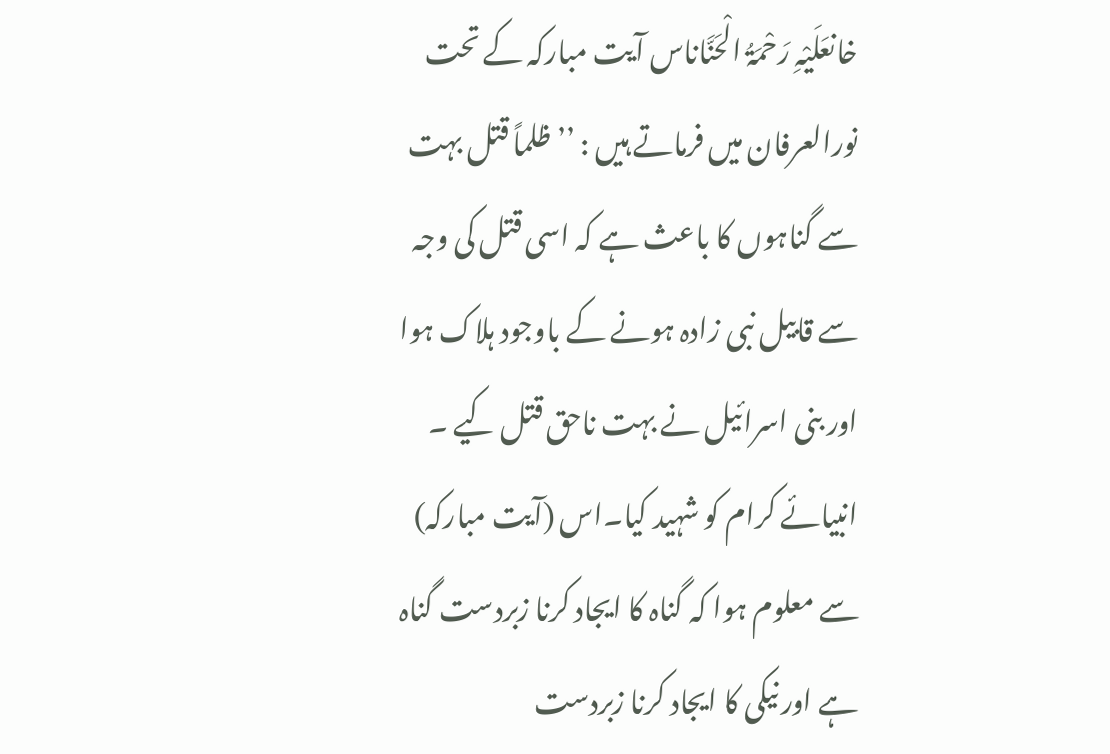خانعَلَیْہِ رَحْمَۃُ الْحَنَّاناس آیت مبارکہ کے تحت نورالعرفان میں فرماتے ہیں : ’’ ظلماً قتل بہت سے گناہوں کا باعث ہے کہ اسی قتل کی وجہ سے قابیل نبی زادہ ہونے کے باوجود ہلاک ہوا اور بنی اسرائیل نے بہت ناحق قتل کیے ۔ انبیائے کرام کو شہید کیا۔اس (آیت مبارکہ) سے معلوم ہوا کہ گناہ کا ایجاد کرنا زبردست گناہ ہے اور نیکی کا ایجاد کرنا زبردست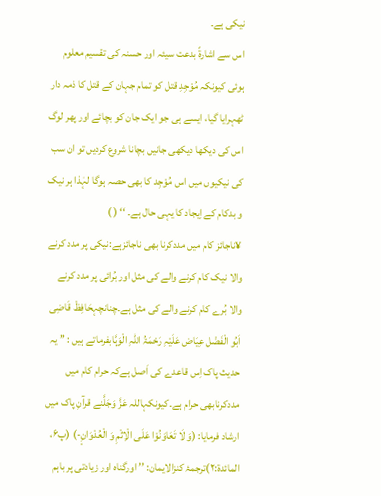نیکی ہے۔
اس سے اشارۃً بدعت سیئہ اور حسنہ کی تقسیم معلوم ہوئی کیونکہ مُوْجِدِ قتل کو تمام جہان کے قتل کا ذمہ دار ٹھہرایا گیا، ایسے ہی جو ایک جان کو بچائے اور پھر لوگ اس کی دیکھا دیکھی جانیں بچانا شروع کردیں تو ان سب کی نیکیوں میں اس مُوْجِد کا بھی حصہ ہوگا لہٰذا ہر نیک و بدکام کے اِیجاد کا یہی حال ہے۔ ‘‘ ( )
¥ناجائز کام میں مددکرنا بھی ناجائزہے:نیکی پر مدد کرنے والا نیک کام کرنے والے کی مثل اور بُرائی پر مدد کرنے والا بُرے کام کرنے والے کی مثل ہے۔چنانچہحَافِظْ قَاضِی اَبُو الْفَضْل عِیَاض عَلَیْہِ رَحْمَۃُ اللہِ الْوَہَّابفرماتے ہیں : ’’ یہ حدیث پاک اِس قاعدے کی اَصل ہےکہ حرام کام میں مددکرنابھی حرام ہے۔کیونکہاللہ عَزَّ وَجَلَّنے قرآنِ پاک میں ارشاد فرمایا: (وَ لَا تَعَاوَنُوْا عَلَى الْاِثْمِ وَ الْعُدْوَانِ۪-) (پ۶، المائدۃ:۲)ترجمۂ کنزالایمان: ’’ اورگناہ اور زیادتی پر باہم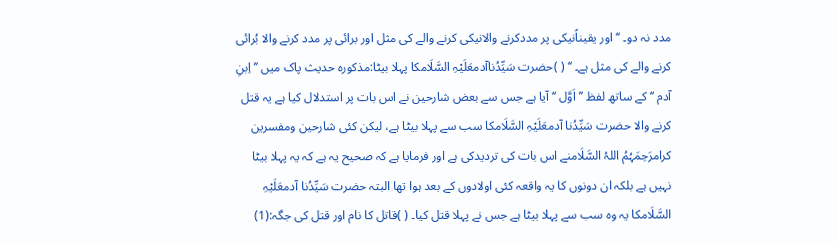مدد نہ دو۔ ‘‘ اور یقیناًنیکی پر مددکرنے والانیکی کرنے والے کی مثل اور برائی پر مدد کرنے والا بُرائی کرنے والے کی مثل ہے۔ ‘‘ ( )حضرت سَیِّدُناآدمعَلَیْہِ السَّلَامکا پہلا بیٹا:مذکورہ حدیث پاک میں ’’ اِبنِ آدم ‘‘ کے ساتھ لفظ ’’ اَوَّل ‘‘ آیا ہے جس سے بعض شارحین نے اس بات پر استدلال کیا ہے یہ قتل کرنے والا حضرت سَیِّدُنا آدمعَلَیْہِ السَّلَامکا سب سے پہلا بیٹا ہے، لیکن کئی شارحین ومفسرین کرامرَحِمَہُمُ اللہُ السَّلَامنے اس بات کی تردیدکی ہے اور فرمایا ہے کہ صحیح یہ ہے کہ یہ پہلا بیٹا نہیں ہے بلکہ ان دونوں کا یہ واقعہ کئی اولادوں کے بعد ہوا تھا البتہ حضرت سَیِّدُنا آدمعَلَیْہِ السَّلَامکا یہ وہ سب سے پہلا بیٹا ہے جس نے پہلا قتل کیا۔ ( )قاتل کا نام اور قتل کی جگہ:(1)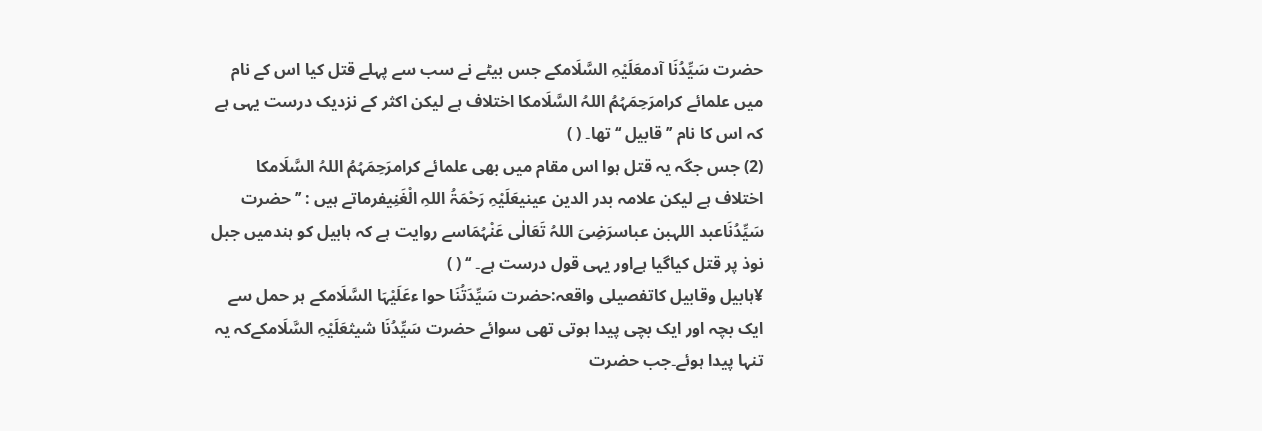حضرت سَیِّدُنَا آدمعَلَیْہِ السَّلَامکے جس بیٹے نے سب سے پہلے قتل کیا اس کے نام میں علمائے کرامرَحِمَہُمُ اللہُ السَّلَامکا اختلاف ہے لیکن اکثر کے نزدیک درست یہی ہے کہ اس کا نام ’’ قابیل ‘‘ تھا۔ ( )
(2) جس جگہ یہ قتل ہوا اس مقام میں بھی علمائے کرامرَحِمَہُمُ اللہُ السَّلَامکا اختلاف ہے لیکن علامہ بدر الدین عینیعَلَیْہِ رَحْمَۃُ اللہِ الْغَنِیفرماتے ہیں : ’’ حضرت سَیِّدُنَاعبد اللہبن عباسرَضِیَ اللہُ تَعَالٰی عَنْہُمَاسے روایت ہے کہ ہابیل کو ہندمیں جبل نوذ پر قتل کیاگیا ہےاور یہی قول درست ہے۔ ‘‘ ( )
¥ہابیل وقابیل کاتفصیلی واقعہ:حضرت سَیِّدَتُنَا حوا ءعَلَیْہَا السَّلَامکے ہر حمل سے ایک بچہ اور ایک بچی پیدا ہوتی تھی سوائے حضرت سَیِّدُنَا شیثعَلَیْہِ السَّلَامکےکہ یہ تنہا پیدا ہوئے۔جب حضرت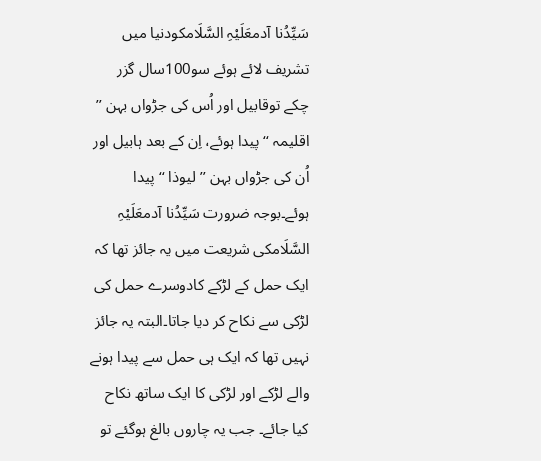سَیِّدُنا آدمعَلَیْہِ السَّلَامکودنیا میں تشریف لائے ہوئے سو100سال گزر چکے توقابیل اور اُس کی جڑواں بہن ’’ اقلیمہ ‘‘ پیدا ہوئے، اِن کے بعد ہابیل اور اُن کی جڑواں بہن ’’ لیوذا ‘‘ پیدا ہوئے۔بوجہ ضرورت سَیِّدُنا آدمعَلَیْہِ السَّلَامکی شریعت میں یہ جائز تھا کہ ایک حمل کے لڑکے کادوسرے حمل کی لڑکی سے نکاح کر دیا جاتا۔البتہ یہ جائز نہیں تھا کہ ایک ہی حمل سے پیدا ہونے والے لڑکے اور لڑکی کا ایک ساتھ نکاح کیا جائے۔ جب یہ چاروں بالغ ہوگئے تو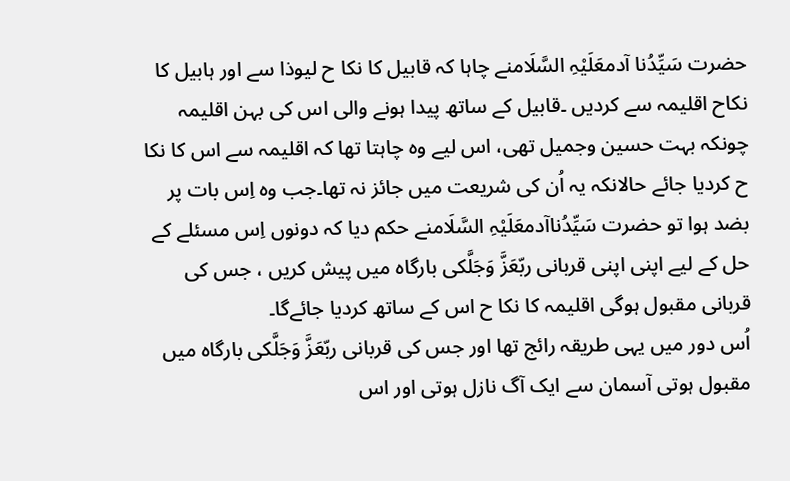حضرت سَیِّدُنا آدمعَلَیْہِ السَّلَامنے چاہا کہ قابیل کا نکا ح لیوذا سے اور ہابیل کا نکاح اقلیمہ سے کردیں ۔قابیل کے ساتھ پیدا ہونے والی اس کی بہن اقلیمہ چونکہ بہت حسین وجمیل تھی، اس لیے وہ چاہتا تھا کہ اقلیمہ سے اس کا نکا ح کردیا جائے حالانکہ یہ اُن کی شریعت میں جائز نہ تھا۔جب وہ اِس بات پر بضد ہوا تو حضرت سَیِّدُناآدمعَلَیْہِ السَّلَامنے حکم دیا کہ دونوں اِس مسئلے کے حل کے لیے اپنی اپنی قربانی ربّعَزَّ وَجَلَّکی بارگاہ میں پیش کریں ، جس کی قربانی مقبول ہوگی اقلیمہ کا نکا ح اس کے ساتھ کردیا جائےگا۔
اُس دور میں یہی طریقہ رائج تھا اور جس کی قربانی ربّعَزَّ وَجَلَّکی بارگاہ میں مقبول ہوتی آسمان سے ایک آگ نازل ہوتی اور اس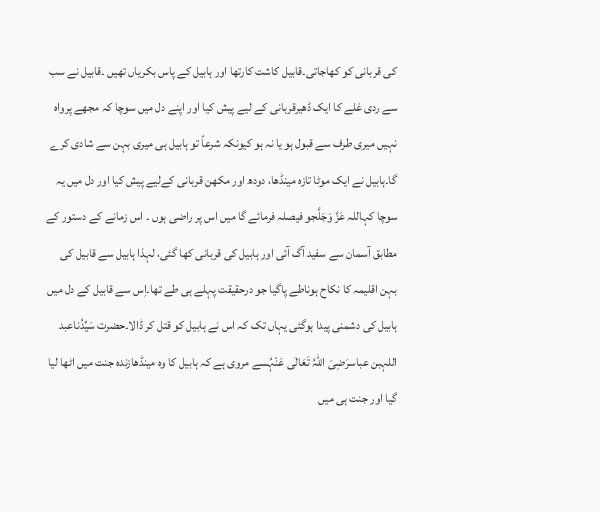کی قربانی کو کھاجاتی۔قابیل کاشت کارتھا اور ہابیل کے پاس بکریاں تھیں ۔قابیل نے سب سے ردی غلے کا ایک ڈھیرقربانی کے لیے پیش کیا اور اپنے دل میں سوچا کہ مجھے پرواہ نہیں میری طرف سے قبول ہو یا نہ ہو کیونکہ شرعاً تو ہابیل ہی میری بہن سے شادی کرے گا۔ہابیل نے ایک موٹا تازہ مینڈھا، دودھ اور مکھن قربانی کےلیے پیش کیا اور دل میں یہ سوچا کہاللہ عَزَّ وَجَلَّجو فیصلہ فرمائے گا میں اس پر راضی ہوں ۔ اس زمانے کے دستور کے مطابق آسمان سے سفید آگ آئی اور ہابیل کی قربانی کھا گئی، لہذا ہابیل سے قابیل کی بہن اقلیمہ کا نکاح ہوناطے پاگیا جو درحقیقت پہلے ہی طے تھا۔اِس سے قابیل کے دل میں ہابیل کی دشمنی پیدا ہوگئی یہاں تک کہ اس نے ہابیل کو قتل کر ڈالا۔حضرت سَیِّدُناعبد اللہبن عباسرَضِیَ اللہُ تَعَالٰی عَنْہُسے مروی ہے کہ ہابیل کا وہ مینڈھازندہ جنت میں اٹھا لیا گیا اور جنت ہی میں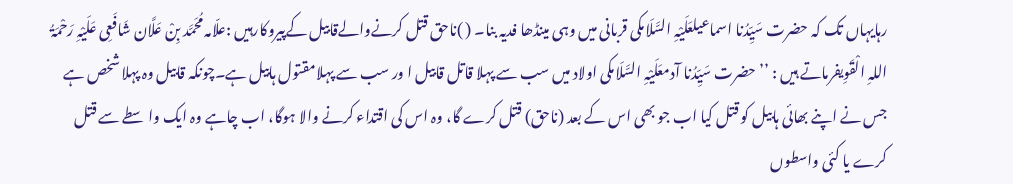رہایہاں تک کہ حضرت سَیِّدُنا اسماعیلعَلَیْہِ السَّلَامکی قربانی میں وہی مینڈھا فدیہ بنا۔ ( )ناحق قتل کرنےوالےقابیل کےپیروکارہیں :علّامہ مُحَمَّد بِنْ عَلَّان شَافَعِی عَلَیْہِ رَحْمَۃُ اللہِ الْقَوِیفرماتے ہیں : ’’ حضرت سَیِّدُنا آدمعَلَیْہِ السَّلَامکی اولاد میں سب سے پہلا قاتل قابیل ا ور سب سے پہلامقتول ہابیل ہے۔چونکہ قابیل وہ پہلا شخص ہے جس نے اپنے بھائی ہابیل کو قتل کیا اب جو بھی اس کے بعد (ناحق) قتل کرے گا، وہ اس کی اقتداء کرنے والا ہوگا، اب چاہے وہ ایک واسطے سے قتل کرے یا کئی واسطوں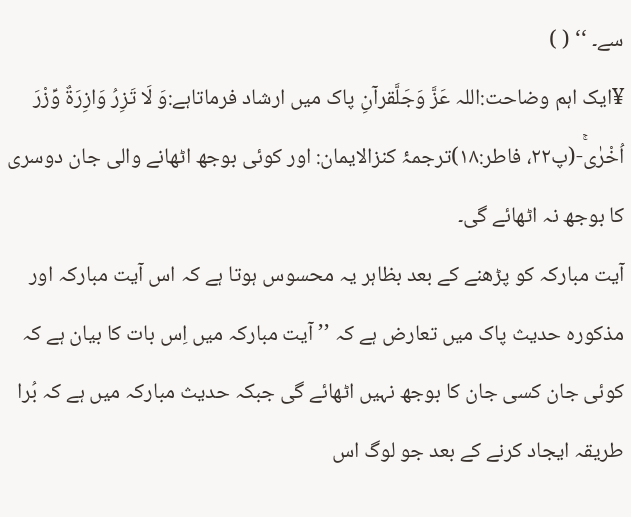سے۔ ‘‘ ( )
¥ایک اہم وضاحت:اللہ عَزَّ وَجَلَّقرآنِ پاک میں ارشاد فرماتاہے:وَ لَا تَزِرُ وَازِرَةٌ وِّزْرَ اُخْرٰىۚ-(پ۲۲، فاطر:۱۸)ترجمۂ کنزالایمان: اور کوئی بوجھ اٹھانے والی جان دوسری کا بوجھ نہ اٹھائے گی۔
آیت مبارکہ کو پڑھنے کے بعد بظاہر یہ محسوس ہوتا ہے کہ اس آیت مبارکہ اور مذکورہ حدیث پاک میں تعارض ہے کہ ’’ آیت مبارکہ میں اِس بات کا بیان ہے کہ کوئی جان کسی جان کا بوجھ نہیں اٹھائے گی جبکہ حدیث مبارکہ میں ہے کہ بُرا طریقہ ایجاد کرنے کے بعد جو لوگ اس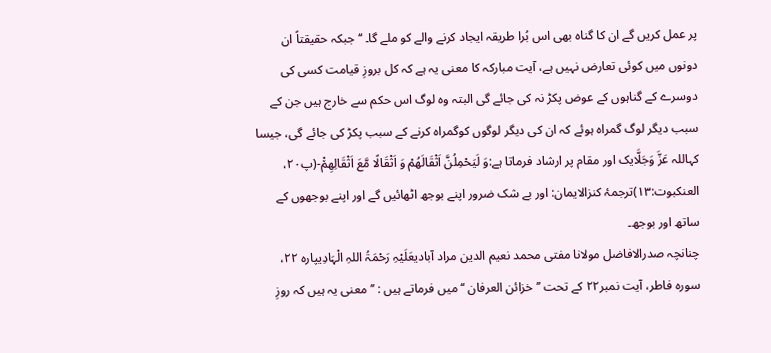پر عمل کریں گے ان کا گناہ بھی اس بُرا طریقہ ایجاد کرنے والے کو ملے گا۔ ‘‘ جبکہ حقیقتاً ان دونوں میں کوئی تعارض نہیں ہے، آیت مبارکہ کا معنی یہ ہے کہ کل بروزِ قیامت کسی کی دوسرے کے گناہوں کے عوض پکڑ نہ کی جائے گی البتہ وہ لوگ اس حکم سے خارج ہیں جن کے سبب دیگر لوگ گمراہ ہوئے کہ ان کی دیگر لوگوں کوگمراہ کرنے کے سبب پکڑ کی جائے گی، جیسا کہاللہ عَزَّ وَجَلَّایک اور مقام پر ارشاد فرماتا ہے:وَ لَیَحْمِلُنَّ اَثْقَالَهُمْ وَ اَثْقَالًا مَّعَ اَثْقَالِهِمْ٘-(پ۲۰، العنکبوت:۱۳)ترجمۂ کنزالایمان: اور بے شک ضرور اپنے بوجھ اٹھائیں گے اور اپنے بوجھوں کے ساتھ اور بوجھ۔
چنانچہ صدرالافاضل مولانا مفتی محمد نعیم الدین مراد آبادیعَلَیْہِ رَحْمَۃُ اللہِ الْہَادِیپارہ ۲۲، سورہ فاطر، آیت نمبر۲۲ کے تحت ’’ خزائن العرفان ‘‘ میں فرماتے ہیں : ’’ معنی یہ ہیں کہ روزِ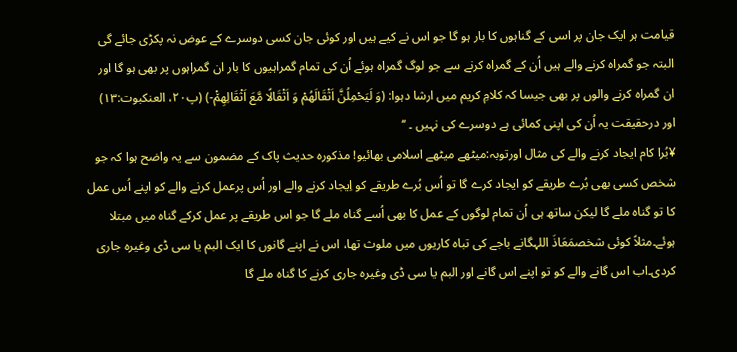قیامت ہر ایک جان پر اسی کے گناہوں کا بار ہو گا جو اس نے کیے ہیں اور کوئی جان کسی دوسرے کے عوض نہ پکڑی جائے گی البتہ جو گمراہ کرنے والے ہیں اُن کے گمراہ کرنے سے جو لوگ گمراہ ہوئے اُن کی تمام گمراہیوں کا بار ان گمراہوں پر بھی ہو گا اور ان گمراہ کرنے والوں پر بھی جیسا کہ کلامِ کریم میں ارشا دہوا: (وَ لَیَحْمِلُنَّ اَثْقَالَهُمْ وَ اَثْقَالًا مَّعَ اَثْقَالِهِمْ٘-) (پ۲۰، العنکبوت:۱۳) اور درحقیقت یہ اُن کی اپنی کمائی ہے دوسرے کی نہیں ۔ ‘‘
¥بُرا کام ایجاد کرنے والے کی مثال اورتوبہ:میٹھے میٹھے اسلامی بھائیو! مذکورہ حدیث پاک کے مضمون سے یہ واضح ہوا کہ جو شخص کسی بھی بُرے طریقے کو ایجاد کرے گا تو اُس بُرے طریقے کو اِیجاد کرنے والے اور اُس پرعمل کرنے والے کو اپنے اُس عمل کا تو گناہ ملے گا لیکن ساتھ ہی اُن تمام لوگوں کے عمل کا بھی اُسے گناہ ملے گا جو اس طریقے پر عمل کرکے گناہ میں مبتلا ہوئے۔مثلاً کوئی شخصمَعَاذَ اللہگانے باجے کی تباہ کاریوں میں ملوث تھا، اس نے اپنے گانوں کا ایک البم یا سی ڈی وغیرہ جاری کردی۔اب اس گانے والے کو تو اپنے اس گانے اور البم یا سی ڈی وغیرہ جاری کرنے کا گناہ ملے گا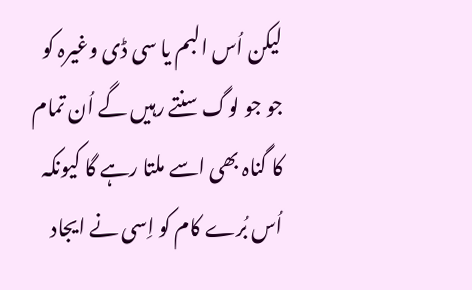لیکن اُس البم یا سی ڈی وغیرہ کو جو جو لوگ سنتے رہیں گے اُن تمام کا گناہ بھی اسے ملتا رہے گا کیونکہ اُس بُرے کام کو اِسی نے ایجاد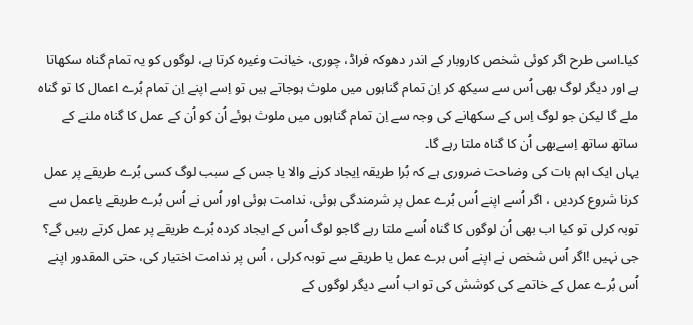کیا۔اسی طرح اگر کوئی شخص کاروبار کے اندر دھوکہ فراڈ، چوری، خیانت وغیرہ کرتا ہے، لوگوں کو یہ تمام گناہ سکھاتا ہے اور دیگر لوگ بھی اُس سے سیکھ کر اِن تمام گناہوں میں ملوث ہوجاتے ہیں تو اِسے اپنے اِن تمام بُرے اعمال کا تو گناہ ملے گا لیکن جو لوگ اِس کے سکھانے کی وجہ سے اِن تمام گناہوں میں ملوث ہوئے اُن کو اُن کے عمل کا گناہ ملنے کے ساتھ ساتھ اِسےبھی اُن کا گناہ ملتا رہے گا۔
یہاں ایک اہم بات کی وضاحت ضروری ہے کہ بُرا طریقہ اِیجاد کرنے والا یا جس کے سبب لوگ کسی بُرے طریقے پر عمل کرنا شروع کردیں ، اگر اُسے اپنے اُس بُرے عمل پر شرمندگی ہوئی، ندامت ہوئی اور اُس نے اُس بُرے طریقے یاعمل سے توبہ کرلی تو کیا اب بھی اُن لوگوں کا گناہ اُسے ملتا رہے گاجو لوگ اُس کے ایجاد کردہ بُرے طریقے پر عمل کرتے رہیں گے؟ جی نہیں !اگر اُس شخص نے اپنے اُس برے عمل یا طریقے سے توبہ کرلی ، اُس پر ندامت اختیار کی، حتی المقدور اپنے اُس بُرے عمل کے خاتمے کی کوشش کی تو اب اُسے دیگر لوگوں کے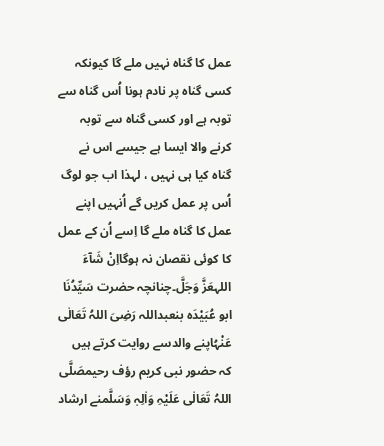عمل کا گناہ نہیں ملے گا کیونکہ کسی گناہ پر نادم ہونا اُس گناہ سے توبہ ہے اور کسی گناہ سے توبہ کرنے والا ایسا ہے جیسے اس نے گناہ کیا ہی نہیں ، لہذا اب جو لوگ اُس پر عمل کریں گے اُنہیں اپنے عمل کا گناہ ملے گا اِسے اُن کے عمل کا کوئی نقصان نہ ہوگااِنْ شَآءَ اللہعَزَّ وَجَلَّ۔چنانچہ حضرت سَیِّدُنَا ابو عُبَیْدَہ بنعبداللہ رَضِیَ اللہُ تَعَالٰی عَنْہُاپنے والدسے روایت کرتے ہیں کہ حضور نبی کریم رؤف رحیمصَلَّی اللہُ تَعَالٰی عَلَیْہِ وَاٰلِہٖ وَسَلَّمنے ارشاد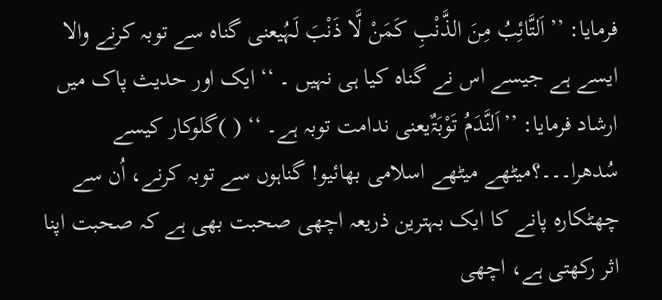فرمایا: ’’اَلتَّائِبُ مِنَ الذَّنْبِ کَمَنْ لَّا ذَنْبَ لَہُیعنی گناہ سے توبہ کرنے والا ایسے ہے جیسے اس نے گناہ کیا ہی نہیں ۔ ‘‘ ایک اور حدیث پاک میں ارشاد فرمایا: ’’اَلنَّدَمُ تَوْبَۃٌیعنی ندامت توبہ ہے۔ ‘‘ ( )گلوکار کیسے سُدھرا۔۔۔؟میٹھے میٹھے اسلامی بھائیو! گناہوں سے توبہ کرنے، اُن سے چھٹکارہ پانے کا ایک بہترین ذریعہ اچھی صحبت بھی ہے کہ صحبت اپنا اثر رکھتی ہے، اچھی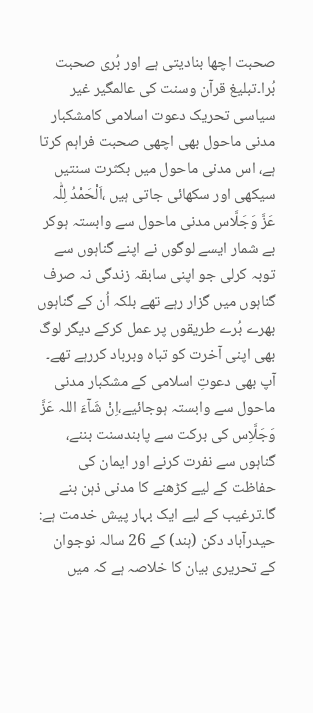صحبت اچھا بنادیتی ہے اور بُری صحبت بُرا۔تبلیغ قرآن وسنت کی عالمگیر غیر سیاسی تحریک دعوت اسلامی کامشکبار مدنی ماحول بھی اچھی صحبت فراہم کرتا ہے، اس مدنی ماحول میں بکثرت سنتیں سیکھی اور سکھائی جاتی ہیں ،اَلْحَمْدُ لِلّٰہ عَزَّ وَجَلَّاس مدنی ماحول سے وابستہ ہوکر بے شمار ایسے لوگوں نے اپنے گناہوں سے توبہ کرلی جو اپنی سابقہ زندگی نہ صرف گناہوں میں گزار رہے تھے بلکہ اُن کے گناہوں بھرے بُرے طریقوں پر عمل کرکے دیگر لوگ بھی اپنی آخرت کو تباہ وبرباد کررہے تھے۔ آپ بھی دعوتِ اسلامی کے مشکبار مدنی ماحول سے وابستہ ہوجائیے،اِنْ شَآءَ اللہ عَزَّ وَجَلَّاِس کی برکت سے پابندسنت بننے، گناہوں سے نفرت کرنے اور ایمان کی حفاظت کے لیے کڑھنے کا مدنی ذہن بنے گا۔ترغیب کے لیے ایک بہار پیش خدمت ہے:
حیدرآباد دکن (ہند) کے 26 سالہ نوجوان کے تحریری بیان کا خلاصہ ہے کہ میں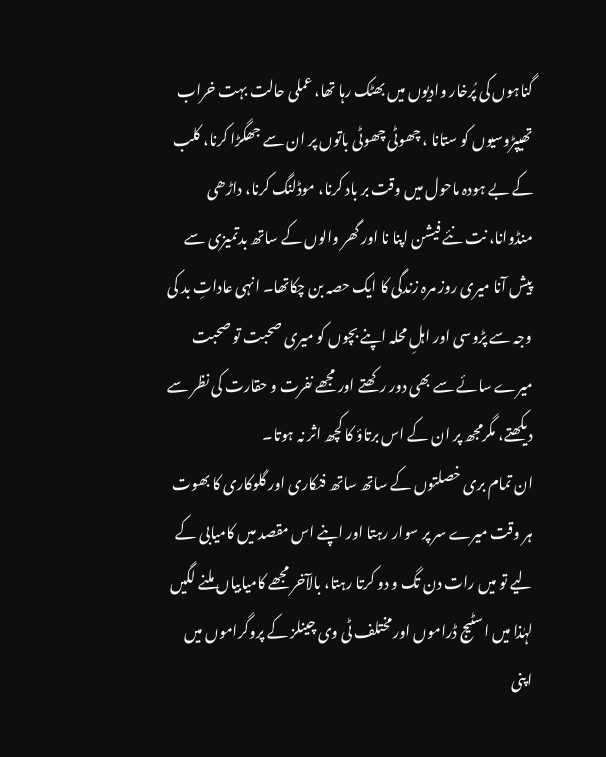گناہوں کی پُرخار وادیوں میں بھٹک رہا تھا، عملی حالت بہت خراب تھیپڑوسیوں کو ستانا ، چھوٹی چھوٹی باتوں پر ان سے جھگڑا کرنا، کلب کے بے ہودہ ماحول میں وقت بر باد کرنا، موڈلنگ کرنا، داڑھی منڈوانا، نت نئے فیشن اپنا نا اور گھر والوں کے ساتھ بدتمیزی سے پیش آنا میری روز مرہ زندگی کا ایک حصہ بن چکاتھا۔ انہی عاداتِ بد کی وجہ سے پڑوسی اور اہلِ محلہ اپنے بچوں کو میری صحبت تو صحبت میرے سائے سے بھی دور رکھتے اور مجھے نفرت و حقارت کی نظر سے دیکھتے، مگرمجھ پر ان کے اس برتاؤ کا کچھ اثر نہ ہوتا۔
ان تمام بری خصلتوں کے ساتھ ساتھ فنکاری اور گلوکاری کا بھوت ہر وقت میرے سر پر سوار رہتا اور اپنے اس مقصد میں کامیابی کے لیے تو میں رات دن تگ و دو کرتا رہتا، بالآخر مجھے کامیابیاں ملنے لگیں لہٰذا میں اسٹیج ڈراموں اور مختلف ٹی وی چینلز کے پروگراموں میں اپنی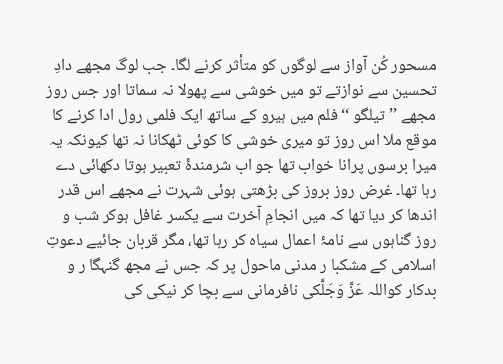مسحور کُن آواز سے لوگوں کو متأثر کرنے لگا۔ جب لوگ مجھے دادِ تحسین سے نوازتے تو میں خوشی سے پھولا نہ سماتا اور جس روز مجھے ’’ تیلگو ‘‘ فلم میں ہیرو کے ساتھ ایک فلمی رول ادا کرنے کا موقع ملا اس روز تو میری خوشی کا کوئی ٹھکانا نہ تھا کیونکہ یہ میرا برسوں پرانا خواب تھا جو اب شرمندۂ تعبیر ہوتا دکھائی دے رہا تھا۔ غرض روز بروز کی بڑھتی ہوئی شہرت نے مجھے اس قدر اندھا کر دیا تھا کہ میں انجامِ آخرت سے یکسر غافل ہوکر شب و روز گناہوں سے نامۂ اعمال سیاہ کر رہا تھا، مگر قربان جائیے دعوتِ اسلامی کے مشکبا ر مدنی ماحول پر کہ جس نے مجھ گنہگا ر و بدکار کواللہ عَزَّ وَجَلَّکی نافرمانی سے بچا کر نیکی کی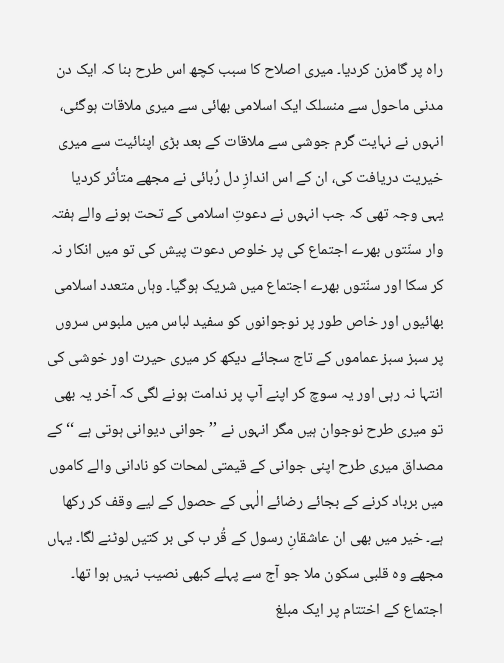راہ پر گامزن کردیا۔ میری اصلاح کا سبب کچھ اس طرح بنا کہ ایک دن مدنی ماحول سے منسلک ایک اسلامی بھائی سے میری ملاقات ہوگئی، انہوں نے نہایت گرم جوشی سے ملاقات کے بعد بڑی اپنائیت سے میری خیریت دریافت کی، ان کے اس اندازِ دل رُبائی نے مجھے متأثر کردیا یہی وجہ تھی کہ جب انہوں نے دعوتِ اسلامی کے تحت ہونے والے ہفتہ وار سنّتوں بھرے اجتماع کی پر خلوص دعوت پیش کی تو میں انکار نہ کر سکا اور سنّتوں بھرے اجتماع میں شریک ہوگیا۔ وہاں متعدد اسلامی بھائیوں اور خاص طور پر نوجوانوں کو سفید لباس میں ملبوس سروں پر سبز سبز عماموں کے تاج سجائے دیکھ کر میری حیرت اور خوشی کی انتہا نہ رہی اور یہ سوچ کر اپنے آپ پر ندامت ہونے لگی کہ آخر یہ بھی تو میری طرح نوجوان ہیں مگر انہوں نے ’’ جوانی دیوانی ہوتی ہے ‘‘ کے مصداق میری طرح اپنی جوانی کے قیمتی لمحات کو نادانی والے کاموں میں برباد کرنے کے بجائے رضائے الٰہی کے حصول کے لیے وقف کر رکھا ہے۔ خیر میں بھی ان عاشقانِ رسول کے قُر ب کی بر کتیں لوٹنے لگا۔ یہاں مجھے وہ قلبی سکون ملا جو آج سے پہلے کبھی نصیب نہیں ہوا تھا۔
اجتماع کے اختتام پر ایک مبلغ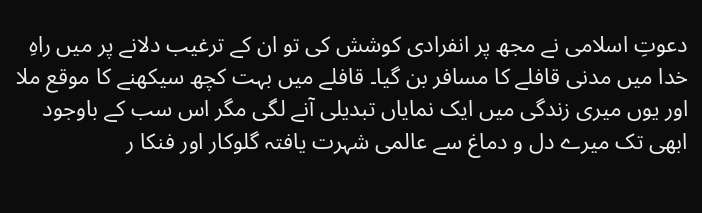دعوتِ اسلامی نے مجھ پر انفرادی کوشش کی تو ان کے ترغیب دلانے پر میں راہِ خدا میں مدنی قافلے کا مسافر بن گیا۔ قافلے میں بہت کچھ سیکھنے کا موقع ملا اور یوں میری زندگی میں ایک نمایاں تبدیلی آنے لگی مگر اس سب کے باوجود ابھی تک میرے دل و دماغ سے عالمی شہرت یافتہ گلوکار اور فنکا ر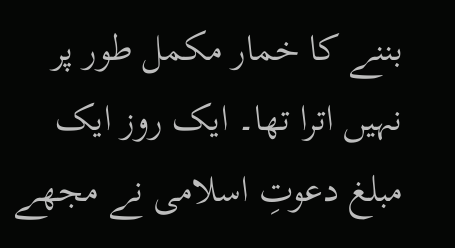بننے کا خمار مکمل طور پر نہیں اترا تھا۔ ایک روز ایک مبلغ دعوتِ اسلامی نے مجھے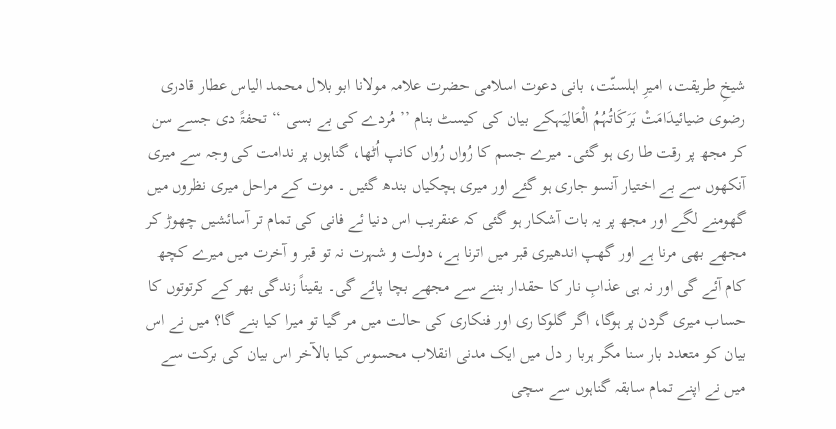شیخِ طریقت، امیرِ اہلسنّت، بانی دعوت اسلامی حضرت علامہ مولانا ابو بلال محمد الیاس عطار قادری رضوی ضیائیدَامَتْ بَرَکَاتُہُمُ الْعَالِیَہکے بیان کی کیسٹ بنام ’’ مُردے کی بے بسی ‘‘ تحفۃً دی جسے سن کر مجھ پر رقت طا ری ہو گئی۔ میرے جسم کا رُواں رُواں کانپ اُٹھا، گناہوں پر ندامت کی وجہ سے میری آنکھوں سے بے اختیار آنسو جاری ہو گئے اور میری ہچکیاں بندھ گئیں ۔ موت کے مراحل میری نظروں میں گھومنے لگے اور مجھ پر یہ بات آشکار ہو گئی کہ عنقریب اس دنیا ئے فانی کی تمام تر آسائشیں چھوڑ کر مجھے بھی مرنا ہے اور گھپ اندھیری قبر میں اترنا ہے، دولت و شہرت نہ تو قبر و آخرت میں میرے کچھ کام آئے گی اور نہ ہی عذابِ نار کا حقدار بننے سے مجھے بچا پائے گی۔ یقیناً زندگی بھر کے کرتوتوں کا حساب میری گردن پر ہوگا، اگر گلوکا ری اور فنکاری کی حالت میں مر گیا تو میرا کیا بنے گا؟ میں نے اس بیان کو متعدد بار سنا مگر ہربا ر دل میں ایک مدنی انقلاب محسوس کیا بالآخر اس بیان کی برکت سے میں نے اپنے تمام سابقہ گناہوں سے سچی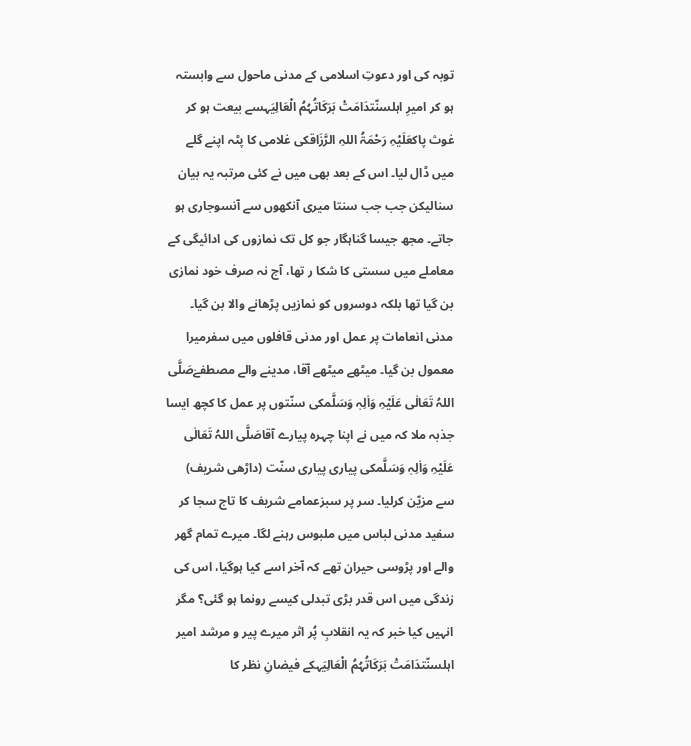توبہ کی اور دعوتِ اسلامی کے مدنی ماحول سے وابستہ ہو کر امیرِ اہلسنّتدَامَتْ بَرَکَاتُہُمُ الْعَالِیَہسے بیعت ہو کر غوث پاکعَلَیْہِ رَحْمَۃُ اللہِ الرَّزَاقکی غلامی کا پٹہ اپنے گلے میں ڈال لیا۔ اس کے بعد بھی میں نے کئی مرتبہ یہ بیان سنالیکن جب جب سنتا میری آنکھوں سے آنسوجاری ہو جاتے۔ مجھ جیسا گناہگار جو کل تک نمازوں کی ادائیگی کے معاملے میں سستی کا شکا ر تھا، آج نہ صرف خود نمازی بن گیا تھا بلکہ دوسروں کو نمازیں پڑھانے والا بن گیا۔ مدنی انعامات پر عمل اور مدنی قافلوں میں سفرمیرا معمول بن گیا۔ میٹھے میٹھے آقا، مدینے والے مصطفےٰصَلَّی اللہُ تَعَالٰی عَلَیْہِ وَاٰلِہٖ وَسَلَّمکی سنّتوں پر عمل کا کچھ ایسا جذبہ ملا کہ میں نے اپنا چہرہ پیارے آقاصَلَّی اللہُ تَعَالٰی عَلَیْہِ وَاٰلِہٖ وَسَلَّمکی پیاری پیاری سنّت (داڑھی شریف) سے مزیّن کرلیا۔ سر پر سبزعمامے شریف کا تاج سجا کر سفید مدنی لباس میں ملبوس رہنے لگا۔ میرے تمام گھر والے اور پڑوسی حیران تھے کہ آخر اسے کیا ہوگیا، اس کی زندگی میں اس قدر بڑی تبدلی کیسے رونما ہو گئی؟ مگر انہیں کیا خبر کہ یہ انقلابِ پُر اثر میرے پیر و مرشد امیر اہلسنّتدَامَتْ بَرَکَاتُہُمُ الْعَالِیَہکے فیضانِ نظر کا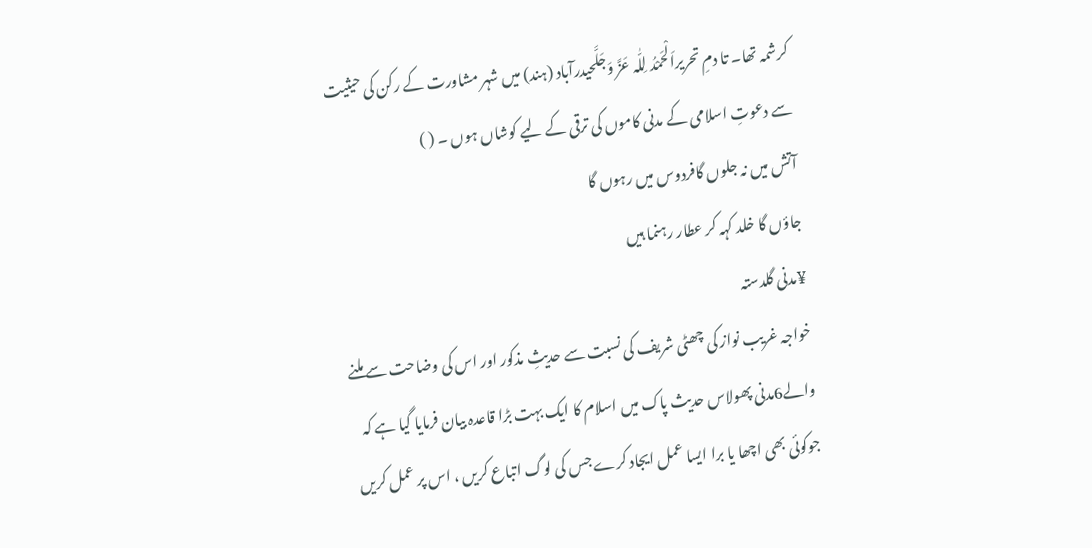کرشمہ تھا۔ تا دمِ تحریراَلْحَمْدُ لِلّٰہ عَزَّ وَجَلَّحیدرآباد (ہند) میں شہر مشاورت کے رکن کی حیثیت سے دعوتِ اسلامی کے مدنی کاموں کی ترقی کے لیے کوشاں ہوں ۔ ( )
آتش میں نہ جلوں گافردوس میں رہوں گا
جاؤں گا خلد کہہ کر عطار رہنما ہیں
¥مدنی گلدستہ
خواجہ غریب نواز کی چھٹی شریف کی نسبت سے حدیثِ مذکور اور اس کی وضاحت سے ملنے والے6مدنی پھولاس حدیث پاک میں اسلام کا ایک بہت بڑا قاعدہ بیان فرمایا گیا ہے کہ جوکوئی بھی اچھا یا برا ایسا عمل ایجاد کرے جس کی لوگ اتباع کریں ، اس پر عمل کریں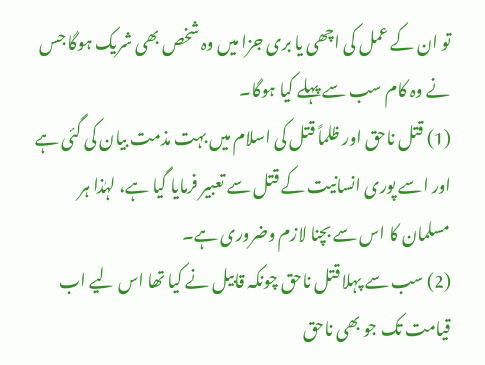تو ان کے عمل کی اچھی یا بری جزا میں وہ شخص بھی شریک ہوگا جس نے وہ کام سب سے پہلے کیا ہوگا۔
(1) قتل ناحق اور ظلماً قتل کی اسلام میں بہت مذمت بیان کی گئی ہے اور اسے پوری انسانیت کے قتل سے تعبیر فرمایا گیا ہے، لہٰذا ہر مسلمان کا اس سے بچنا لازم وضروری ہے۔
(2) سب سے پہلا قتل ناحق چونکہ قابیل نے کیا تھا اس لیے اب قیامت تک جو بھی ناحق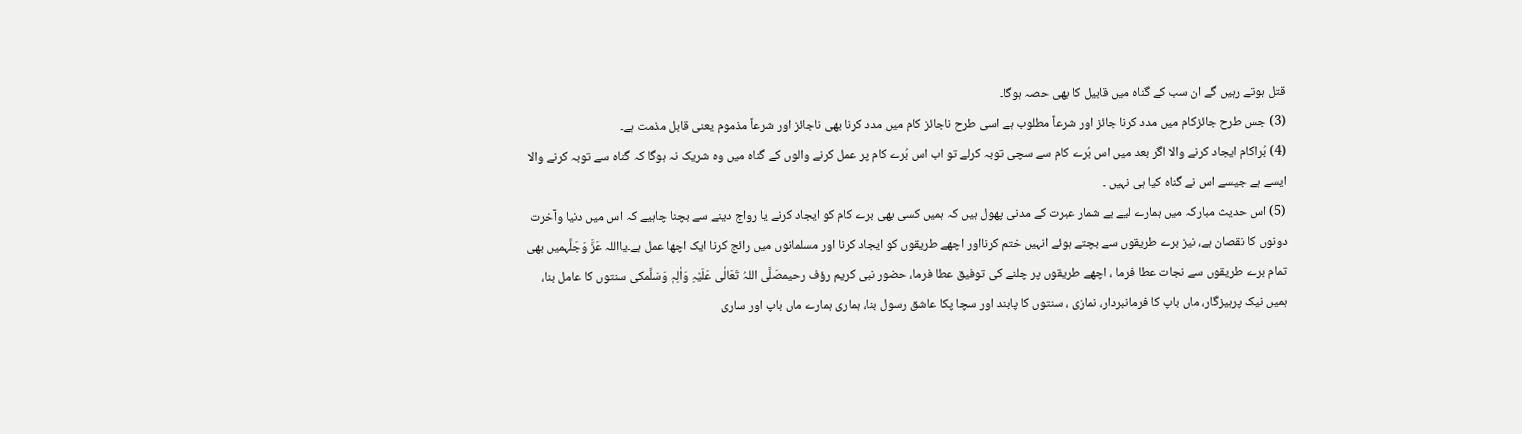قتل ہوتے رہیں گے ان سب کے گناہ میں قابیل کا بھی حصہ ہوگا۔
(3) جس طرح جائزکام میں مدد کرنا جائز اور شرعاً مطلوب ہے اسی طرح ناجائز کام میں مدد کرنا بھی ناجائز اور شرعاً مذموم یعنی قابل مذمت ہے۔
(4) بُراکام ایجاد کرنے والا اگر بعد میں اس بُرے کام سے سچی توبہ کرلے تو اب اس بُرے کام پر عمل کرنے والوں کے گناہ میں وہ شریک نہ ہوگا کہ گناہ سے توبہ کرنے والا ایسے ہے جیسے اس نے گناہ کیا ہی نہیں ۔
(5) اس حدیث مبارکہ میں ہمارے لیے بے شمار عبرت کے مدنی پھول ہیں کہ ہمیں کسی بھی برے کام کو ایجاد کرنے یا رواج دینے سے بچنا چاہیے کہ اس میں دنیا وآخرت دونوں کا نقصان ہے، نیز برے طریقوں سے بچتے ہوئے انہیں ختم کرنااور اچھے طریقوں کو ایجاد کرنا اور مسلمانوں میں رائج کرنا ایک اچھا عمل ہے۔یااللہ عَزَّ وَجَلَّہمیں بھی تمام برے طریقوں سے نجات عطا فرما ، اچھے طریقوں پر چلنے کی توفیق عطا فرما، حضور نبی کریم رؤف رحیمصَلَّی اللہُ تَعَالٰی عَلَیْہِ وَاٰلِہٖ وَسَلَّمکی سنتوں کا عامل بنا، ہمیں نیک پرہیزگار، ماں باپ کا فرمانبردار، نمازی ، سنتوں کا پابند اور سچا پکا عاشق رسول بنا، ہماری ہمارے ماں باپ اور ساری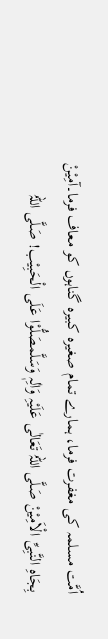اُمَّت مسلمہ کی مغفرت فرما، ہمارے تمام صغیرہ کبیرہ گناہوں کو معاف فرما۔آمِیْنْ بِجَاہِ النَّبِیِّ الْاَمِیْنْ صَلَّی اللہُ تَعَالٰی عَلَیْہِ وَاٰلِہٖ وَسَلَّمصَلُّوْا عَلَی الْحَبِیْب! صَلَّی اللہُ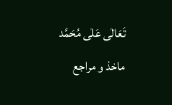تَعَالٰی عَلٰی مُحَمَّد
ماخذ و مراجع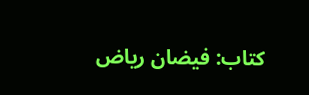کتاب: فیضان ریاض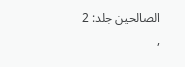الصالحین جلد: 2 ,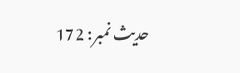حدیث نمبر: 172